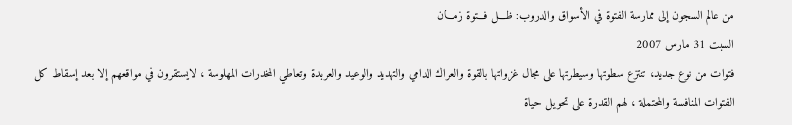من عالم السجون إلى ممارسة الفتوة في الأسواق والدروب: ظـــل فـــتوة زمـــان
السبت 31 مارس 2007
فتوات من نوع جديد، تنتزع سطوتها وسيطرتها على مجال غزواتها بالقوة والعراك الدامي والتهديد والوعيد والعربدة وتعاطي المخدرات المهلوسة ، لايستقرون في مواقعهم إلا بعد إسقاط كل الفتوات المنافسة والمحتملة ، لهم القدرة على تحويل حياة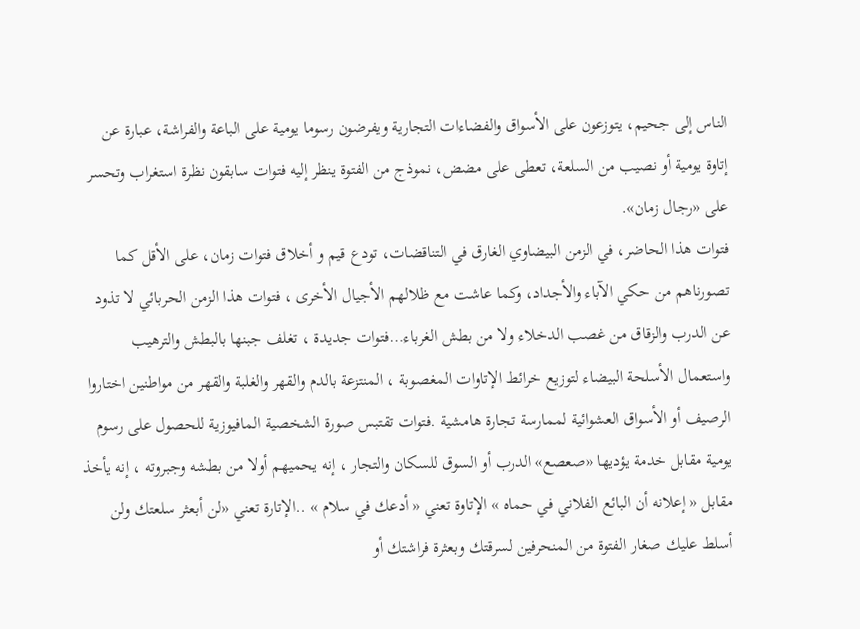الناس إلى جحيم، يتوزعون على الأسواق والفضاءات التجارية ويفرضون رسوما يومية على الباعة والفراشة، عبارة عن إتاوة يومية أو نصيب من السلعة، تعطى على مضض، نموذج من الفتوة ينظر إليه فتوات سابقون نظرة استغراب وتحسر على «رجال زمان».
فتوات هذا الحاضر، في الزمن البيضاوي الغارق في التناقضات، تودع قيم و أخلاق فتوات زمان، على الأقل كما تصورناهم من حكي الآباء والأجداد، وكما عاشت مع ظلالهم الأجيال الأخرى ، فتوات هذا الزمن الحربائي لا تذود عن الدرب والزقاق من غصب الدخلاء ولا من بطش الغرباء…فتوات جديدة ، تغلف جبنها بالبطش والترهيب واستعمال الأسلحة البيضاء لتوزيع خرائط الإتاوات المغصوبة ، المنتزعة بالدم والقهر والغلبة والقهر من مواطنين اختاروا الرصيف أو الأسواق العشوائية لممارسة تجارة هامشية .فتوات تقتبس صورة الشخصية المافيوزية للحصول على رسوم يومية مقابل خدمة يؤديها «صعصع» الدرب أو السوق للسكان والتجار ، إنه يحميهم أولا من بطشه وجبروته ، إنه يأخذ مقابل « إعلانه أن البائع الفلاني في حماه » الإتاوة تعني « أدعك في سلام » ..الإتارة تعني «لن أبعثر سلعتك ولن أسلط عليك صغار الفتوة من المنحرفين لسرقتك وبعثرة فراشتك أو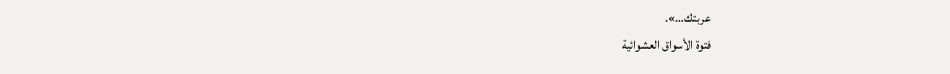عربتك…».
فتوة الأسواق العشوائية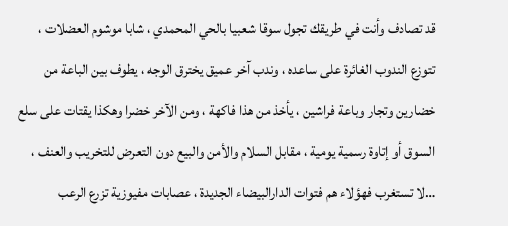قد تصادف وأنت في طريقك تجول سوقا شعبيا بالحي المحمدي ، شابا موشوم العضلات ، تتوزع الندوب الغائرة على ساعده ، وندب آخر عميق يخترق الوجه ، يطوف بين الباعة من خضارين وتجار وباعة فراشين ، يأخذ من هذا فاكهة ، ومن الآخر خضرا وهكذا يقتات على سلع السوق أو إتاوة رسمية يومية ، مقابل السلام والأمن والبيع دون التعرض للتخريب والعنف ، …لا تستغرب فهؤلاء هم فتوات الدارالبيضاء الجديدة ، عصابات مفيوزية تزرع الرعب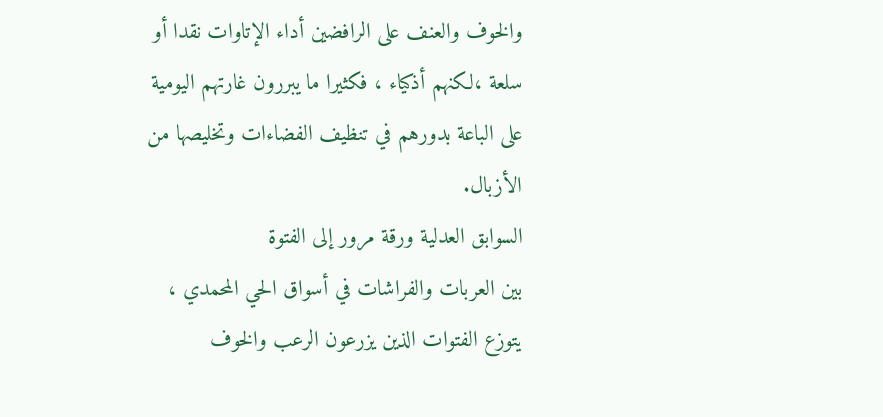والخوف والعنف على الرافضين أداء الإتاوات نقدا أو سلعة ،لكنهم أذكياء ، فكثيرا ما يبررون غارتهم اليومية على الباعة بدورهم في تنظيف الفضاءات وتخليصها من الأزبال.
السوابق العدلية ورقة مرور إلى الفتوة
بين العربات والفراشات في أسواق الحي المحمدي ، يتوزع الفتوات الذين يزرعون الرعب والخوف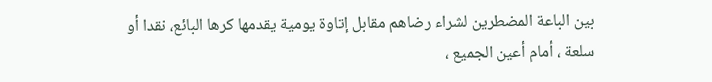بين الباعة المضطرين لشراء رضاهم مقابل إتاوة يومية يقدمها كرها البائع، نقدا أو سلعة ، أمام أعين الجميع ،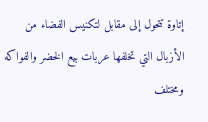إتاوة تتحول إلى مقابل لتكنيس الفضاء من الأزبال التي تخلفها عربات بيع الخضر والفواكه ومختلف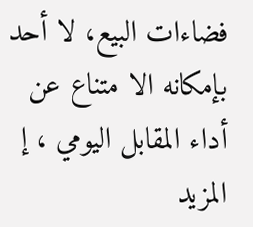فضاءات البيع، لا أحد بإمكانه الا متناع عن أداء المقابل اليومي ، إ
المزيد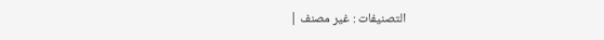التصنيفات : غير مصنف |